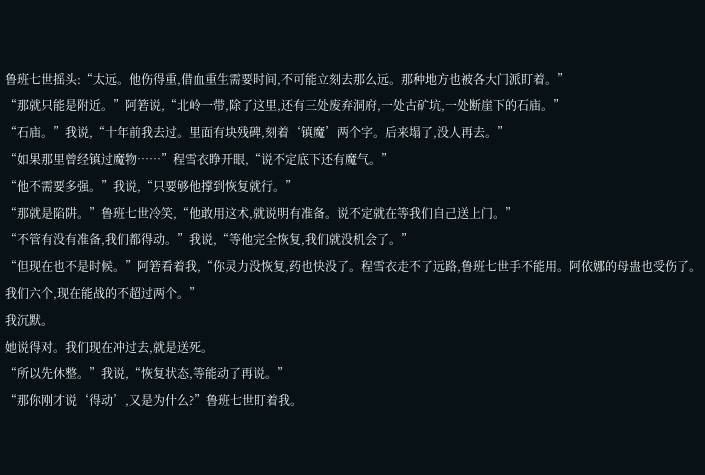鲁班七世摇头:“太远。他伤得重,借血重生需要时间,不可能立刻去那么远。那种地方也被各大门派盯着。”
“那就只能是附近。”阿箬说,“北岭一带,除了这里,还有三处废弃洞府,一处古矿坑,一处断崖下的石庙。”
“石庙。”我说,“十年前我去过。里面有块残碑,刻着‘镇魔’两个字。后来塌了,没人再去。”
“如果那里曾经镇过魔物……”程雪衣睁开眼,“说不定底下还有魔气。”
“他不需要多强。”我说,“只要够他撑到恢复就行。”
“那就是陷阱。”鲁班七世冷笑,“他敢用这术,就说明有准备。说不定就在等我们自己送上门。”
“不管有没有准备,我们都得动。”我说,“等他完全恢复,我们就没机会了。”
“但现在也不是时候。”阿箬看着我,“你灵力没恢复,药也快没了。程雪衣走不了远路,鲁班七世手不能用。阿依娜的母蛊也受伤了。我们六个,现在能战的不超过两个。”
我沉默。
她说得对。我们现在冲过去,就是送死。
“所以先休整。”我说,“恢复状态,等能动了再说。”
“那你刚才说‘得动’,又是为什么?”鲁班七世盯着我。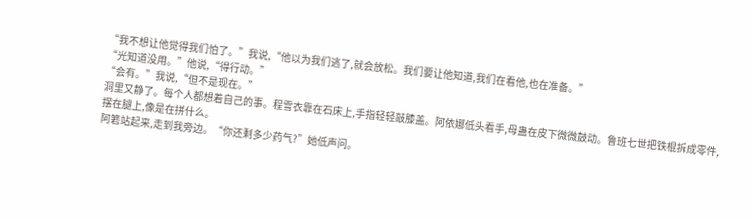“我不想让他觉得我们怕了。”我说,“他以为我们逃了,就会放松。我们要让他知道,我们在看他,也在准备。”
“光知道没用。”他说,“得行动。”
“会有。”我说,“但不是现在。”
洞里又静了。每个人都想着自己的事。程雪衣靠在石床上,手指轻轻敲膝盖。阿依娜低头看手,母蛊在皮下微微鼓动。鲁班七世把铁棍拆成零件,摆在腿上,像是在拼什么。
阿箬站起来,走到我旁边。“你还剩多少药气?”她低声问。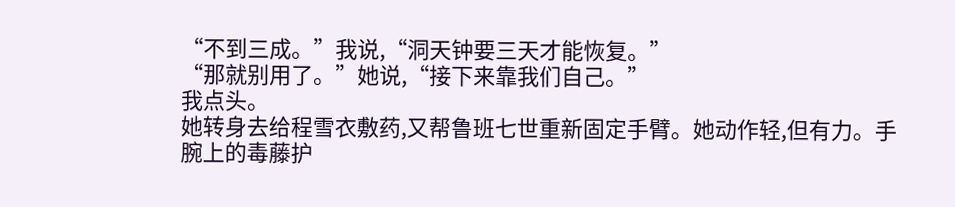“不到三成。”我说,“洞天钟要三天才能恢复。”
“那就别用了。”她说,“接下来靠我们自己。”
我点头。
她转身去给程雪衣敷药,又帮鲁班七世重新固定手臂。她动作轻,但有力。手腕上的毒藤护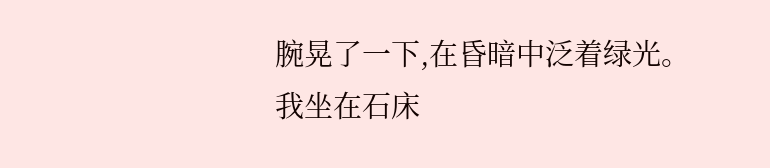腕晃了一下,在昏暗中泛着绿光。
我坐在石床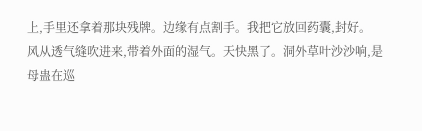上,手里还拿着那块残牌。边缘有点割手。我把它放回药囊,封好。
风从透气缝吹进来,带着外面的湿气。天快黑了。洞外草叶沙沙响,是母蛊在巡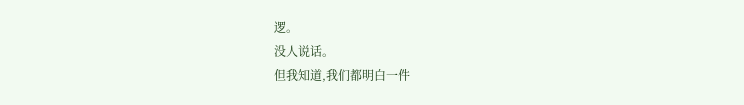逻。
没人说话。
但我知道,我们都明白一件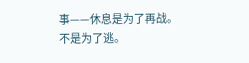事——休息是为了再战。
不是为了逃。